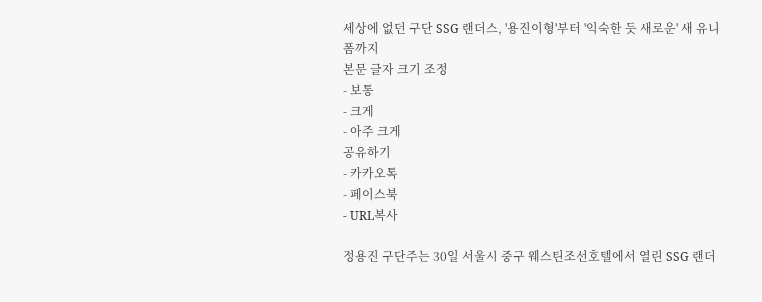세상에 없던 구단 SSG 랜더스, '용진이형'부터 '익숙한 듯 새로운' 새 유니폼까지
본문 글자 크기 조정
- 보통
- 크게
- 아주 크게
공유하기
- 카카오톡
- 페이스북
- URL복사

정용진 구단주는 30일 서울시 중구 웨스틴조선호텔에서 열린 SSG 랜더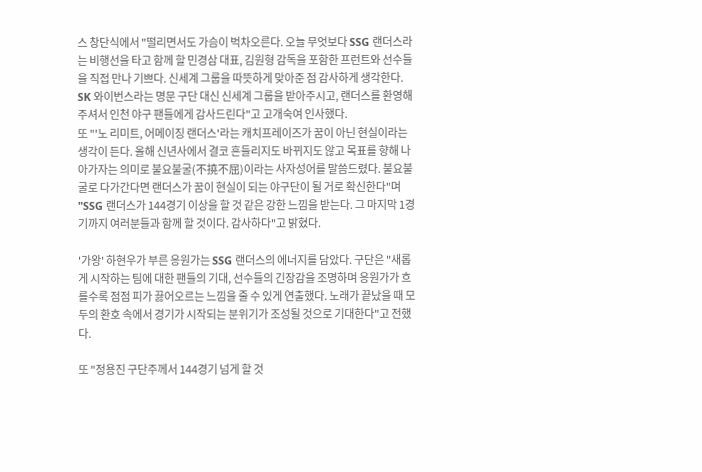스 창단식에서 "떨리면서도 가슴이 벅차오른다. 오늘 무엇보다 SSG 랜더스라는 비행선을 타고 함께 할 민경삼 대표, 김원형 감독을 포함한 프런트와 선수들을 직접 만나 기쁘다. 신세계 그룹을 따뜻하게 맞아준 점 감사하게 생각한다. SK 와이번스라는 명문 구단 대신 신세계 그룹을 받아주시고, 랜더스를 환영해주셔서 인천 야구 팬들에게 감사드린다"고 고개숙여 인사했다.
또 "'노 리미트, 어메이징 랜더스'라는 캐치프레이즈가 꿈이 아닌 현실이라는 생각이 든다. 올해 신년사에서 결코 흔들리지도 바뀌지도 않고 목표를 향해 나아가자는 의미로 불요불굴(不撓不屈)이라는 사자성어를 말씀드렸다. 불요불굴로 다가간다면 랜더스가 꿈이 현실이 되는 야구단이 될 거로 확신한다"며 "SSG 랜더스가 144경기 이상을 할 것 같은 강한 느낌을 받는다. 그 마지막 1경기까지 여러분들과 함께 할 것이다. 감사하다"고 밝혔다.

'가왕' 하현우가 부른 응원가는 SSG 랜더스의 에너지를 담았다. 구단은 "새롭게 시작하는 팀에 대한 팬들의 기대, 선수들의 긴장감을 조명하며 응원가가 흐를수록 점점 피가 끓어오르는 느낌을 줄 수 있게 연출했다. 노래가 끝났을 때 모두의 환호 속에서 경기가 시작되는 분위기가 조성될 것으로 기대한다"고 전했다.

또 "정용진 구단주께서 144경기 넘게 할 것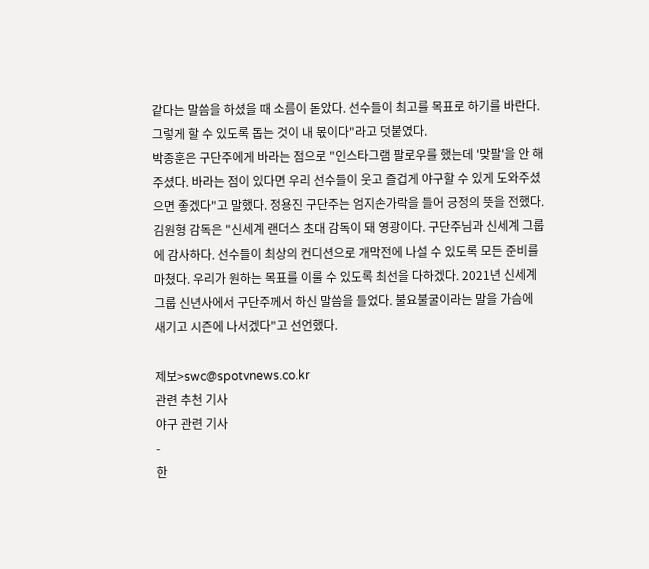같다는 말씀을 하셨을 때 소름이 돋았다. 선수들이 최고를 목표로 하기를 바란다. 그렇게 할 수 있도록 돕는 것이 내 몫이다"라고 덧붙였다.
박종훈은 구단주에게 바라는 점으로 "인스타그램 팔로우를 했는데 '맞팔'을 안 해주셨다. 바라는 점이 있다면 우리 선수들이 웃고 즐겁게 야구할 수 있게 도와주셨으면 좋겠다"고 말했다. 정용진 구단주는 엄지손가락을 들어 긍정의 뜻을 전했다.
김원형 감독은 "신세계 랜더스 초대 감독이 돼 영광이다. 구단주님과 신세계 그룹에 감사하다. 선수들이 최상의 컨디션으로 개막전에 나설 수 있도록 모든 준비를 마쳤다. 우리가 원하는 목표를 이룰 수 있도록 최선을 다하겠다. 2021년 신세계 그룹 신년사에서 구단주께서 하신 말씀을 들었다. 불요불굴이라는 말을 가슴에 새기고 시즌에 나서겠다"고 선언했다.

제보>swc@spotvnews.co.kr
관련 추천 기사
야구 관련 기사
-
한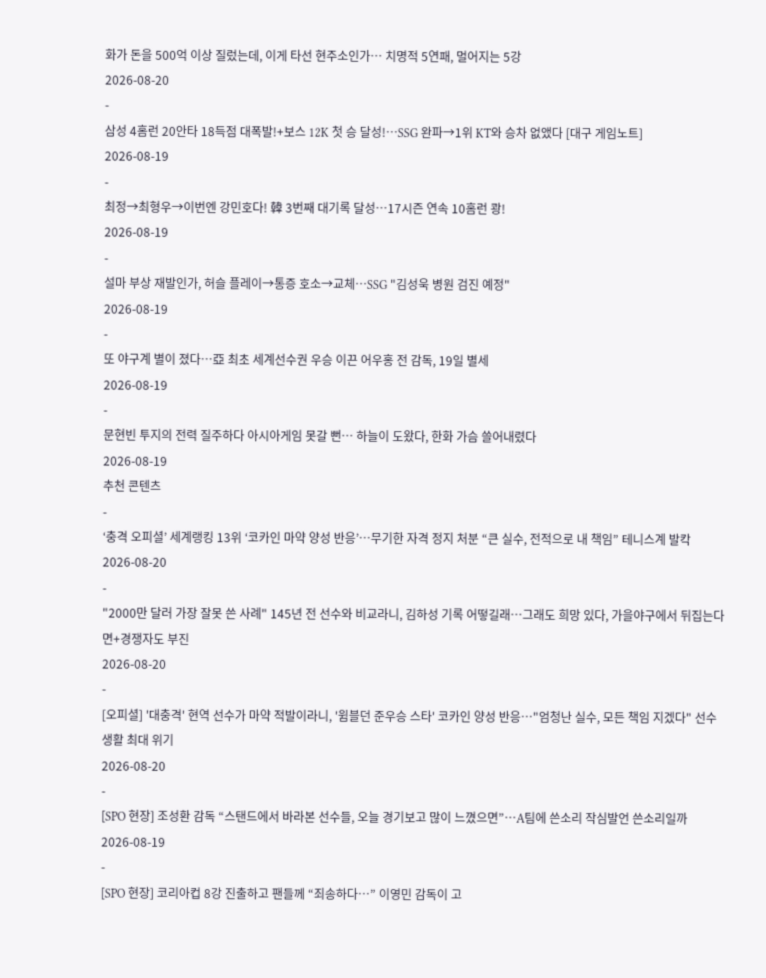화가 돈을 500억 이상 질렀는데, 이게 타선 현주소인가… 치명적 5연패, 멀어지는 5강
2026-08-20
-
삼성 4홈런 20안타 18득점 대폭발!+보스 12K 첫 승 달성!…SSG 완파→1위 KT와 승차 없앴다 [대구 게임노트]
2026-08-19
-
최정→최형우→이번엔 강민호다! 韓 3번째 대기록 달성…17시즌 연속 10홈런 쾅!
2026-08-19
-
설마 부상 재발인가, 허슬 플레이→통증 호소→교체…SSG "김성욱 병원 검진 예정"
2026-08-19
-
또 야구계 별이 졌다…亞 최초 세계선수권 우승 이끈 어우홍 전 감독, 19일 별세
2026-08-19
-
문현빈 투지의 전력 질주하다 아시아게임 못갈 뻔… 하늘이 도왔다, 한화 가슴 쓸어내렸다
2026-08-19
추천 콘텐츠
-
‘충격 오피셜’ 세계랭킹 13위 ‘코카인 마약 양성 반응’…무기한 자격 정지 처분 “큰 실수, 전적으로 내 책임” 테니스계 발칵
2026-08-20
-
"2000만 달러 가장 잘못 쓴 사례" 145년 전 선수와 비교라니, 김하성 기록 어떻길래…그래도 희망 있다, 가을야구에서 뒤집는다면+경쟁자도 부진
2026-08-20
-
[오피셜] '대충격' 현역 선수가 마약 적발이라니, '윔블던 준우승 스타' 코카인 양성 반응…"엄청난 실수, 모든 책임 지겠다" 선수 생활 최대 위기
2026-08-20
-
[SPO 현장] 조성환 감독 “스탠드에서 바라본 선수들, 오늘 경기보고 많이 느꼈으면”…A팀에 쓴소리 작심발언 쓴소리일까
2026-08-19
-
[SPO 현장] 코리아컵 8강 진출하고 팬들께 “죄송하다…” 이영민 감독이 고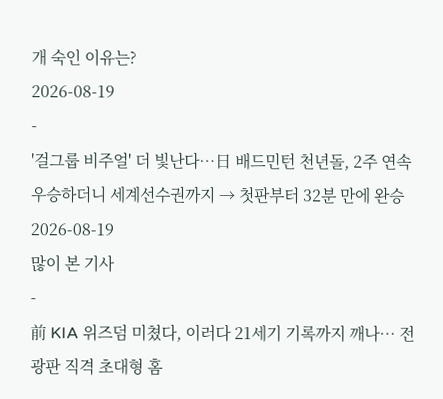개 숙인 이유는?
2026-08-19
-
'걸그룹 비주얼' 더 빛난다…日 배드민턴 천년돌, 2주 연속 우승하더니 세계선수권까지 → 첫판부터 32분 만에 완승
2026-08-19
많이 본 기사
-
前 KIA 위즈덤 미쳤다, 이러다 21세기 기록까지 깨나… 전광판 직격 초대형 홈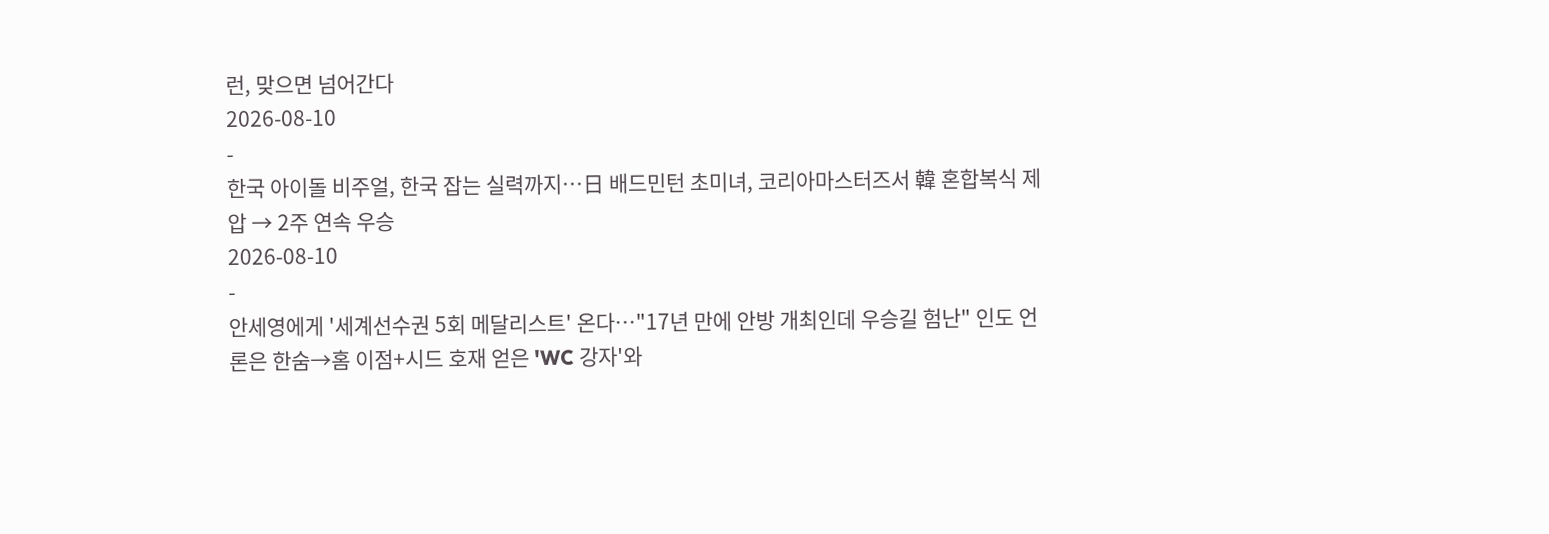런, 맞으면 넘어간다
2026-08-10
-
한국 아이돌 비주얼, 한국 잡는 실력까지…日 배드민턴 초미녀, 코리아마스터즈서 韓 혼합복식 제압 → 2주 연속 우승
2026-08-10
-
안세영에게 '세계선수권 5회 메달리스트' 온다…"17년 만에 안방 개최인데 우승길 험난" 인도 언론은 한숨→홈 이점+시드 호재 얻은 'WC 강자'와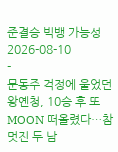준결승 빅뱅 가능성
2026-08-10
-
문동주 걱정에 울었던 왕옌청, 10승 후 또 MOON 떠올렸다…참 멋진 두 남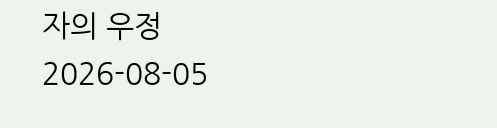자의 우정
2026-08-05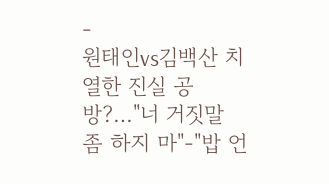-
원태인vs김백산 치열한 진실 공방?…"너 거짓말 좀 하지 마"-"밥 언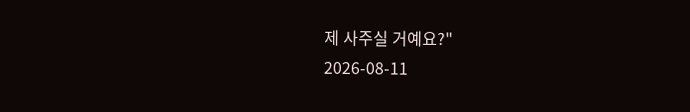제 사주실 거예요?"
2026-08-11